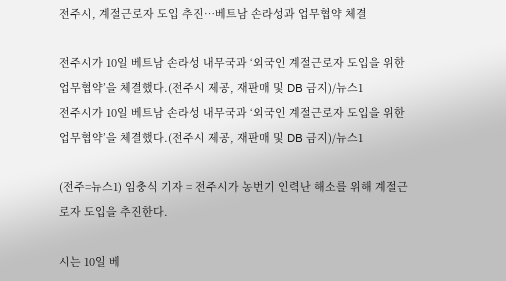전주시, 계절근로자 도입 추진…베트남 손라성과 업무협약 체결

전주시가 10일 베트남 손라성 내무국과 ‘외국인 계절근로자 도입을 위한 업무협약’을 체결했다.(전주시 제공, 재판매 및 DB 금지)/뉴스1
전주시가 10일 베트남 손라성 내무국과 ‘외국인 계절근로자 도입을 위한 업무협약’을 체결했다.(전주시 제공, 재판매 및 DB 금지)/뉴스1

(전주=뉴스1) 임충식 기자 = 전주시가 농번기 인력난 해소를 위해 계절근로자 도입을 추진한다.

시는 10일 베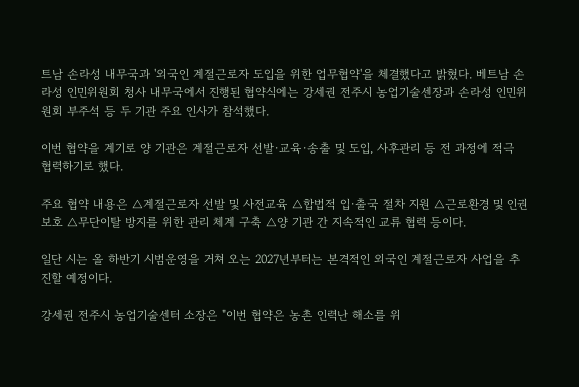트남 손라성 내무국과 '외국인 계절근로자 도입을 위한 업무협약'을 체결했다고 밝혔다. 베트남 손라성 인민위원회 청사 내무국에서 진행된 협약식에는 강세권 전주시 농업기술센장과 손라성 인민위원회 부주석 등 두 기관 주요 인사가 참석했다.

이번 협약을 계기로 양 기관은 계절근로자 선발·교육·송출 및 도입, 사후관리 등 전 과정에 적극 협력하기로 했다.

주요 협약 내용은 △계절근로자 선발 및 사전교육 △합법적 입·출국 절차 지원 △근로환경 및 인권 보호 △무단이탈 방지를 위한 관리 체계 구축 △양 기관 간 지속적인 교류 협력 등이다.

일단 시는 올 하반기 시범운영을 거쳐 오는 2027년부터는 본격적인 외국인 계절근로자 사업을 추진할 예정이다.

강세권 전주시 농업기술센터 소장은 "이번 협약은 농촌 인력난 해소를 위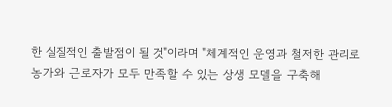한 실질적인 출발점이 될 것"이라며 "체계적인 운영과 철저한 관리로 농가와 근로자가 모두 만족할 수 있는 상생 모델을 구축해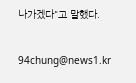나가겠다"고 말했다.

94chung@news1.kr